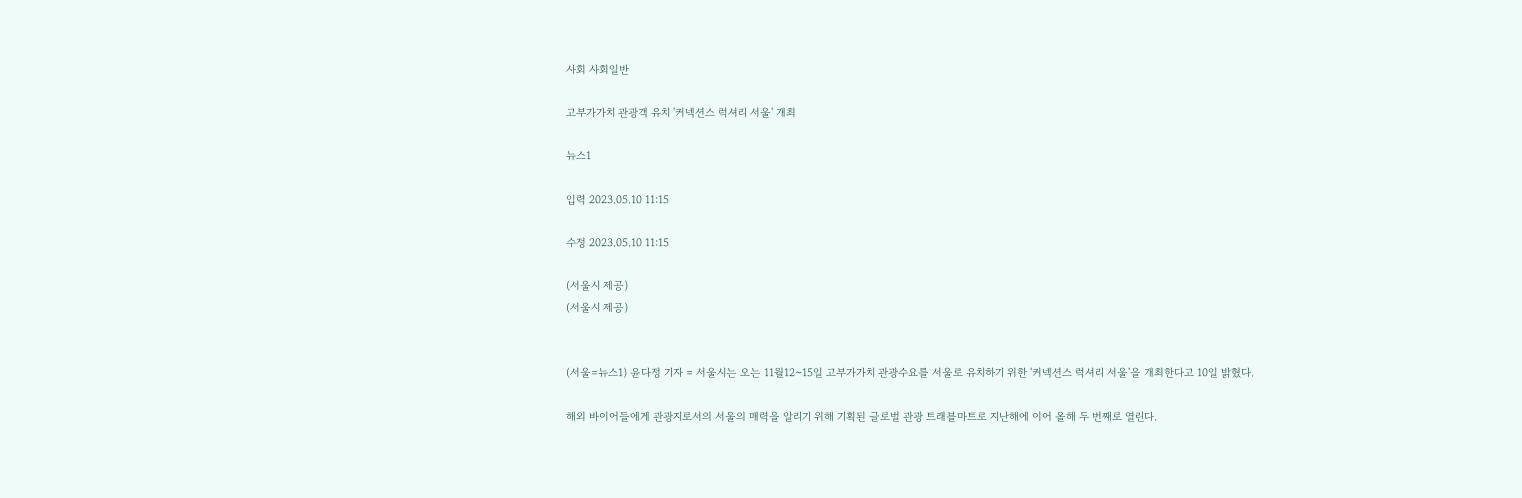사회 사회일반

고부가가치 관광객 유치 '커넥션스 럭셔리 서울' 개최

뉴스1

입력 2023.05.10 11:15

수정 2023.05.10 11:15

(서울시 제공)
(서울시 제공)


(서울=뉴스1) 윤다정 기자 = 서울시는 오는 11월12~15일 고부가가치 관광수요를 서울로 유치하기 위한 '커넥션스 럭셔리 서울'을 개최한다고 10일 밝혔다.

해외 바이어들에게 관광지로서의 서울의 매력을 알리기 위해 기획된 글로벌 관광 트래블마트로 지난해에 이어 올해 두 번째로 열린다.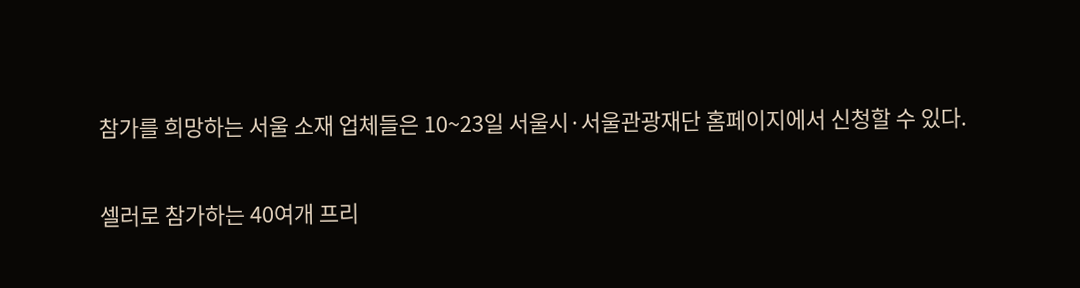참가를 희망하는 서울 소재 업체들은 10~23일 서울시·서울관광재단 홈페이지에서 신청할 수 있다.

셀러로 참가하는 40여개 프리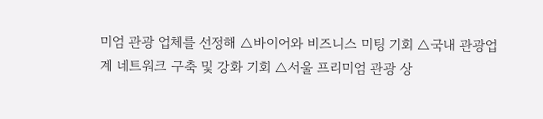미엄 관광 업체를 선정해 △바이어와 비즈니스 미팅 기회 △국내 관광업계 네트워크 구축 및 강화 기회 △서울 프리미엄 관광 상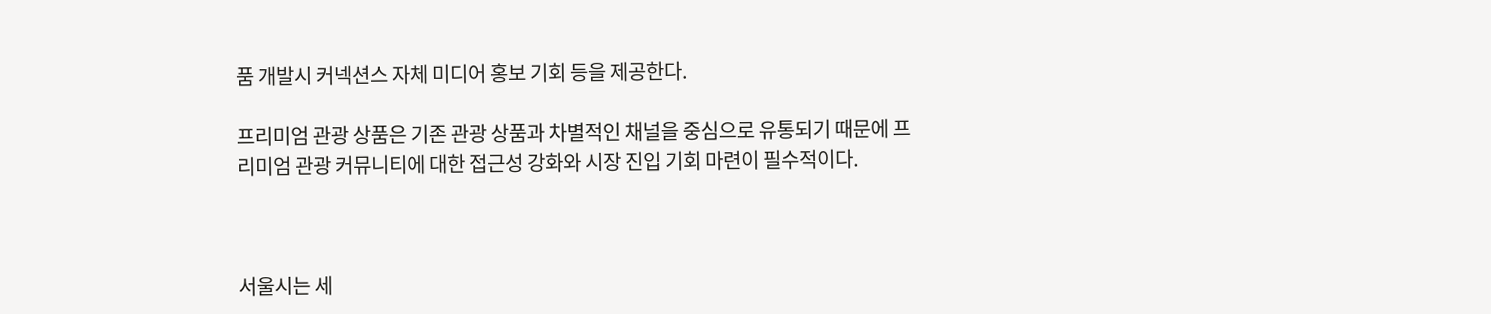품 개발시 커넥션스 자체 미디어 홍보 기회 등을 제공한다.

프리미엄 관광 상품은 기존 관광 상품과 차별적인 채널을 중심으로 유통되기 때문에 프리미엄 관광 커뮤니티에 대한 접근성 강화와 시장 진입 기회 마련이 필수적이다.



서울시는 세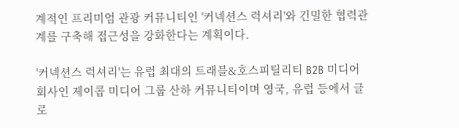계적인 프리미엄 관광 커뮤니티인 '커넥션스 럭셔리'와 긴밀한 협력관계를 구축해 접근성을 강화한다는 계획이다.

'커넥션스 럭셔리'는 유럽 최대의 트래블&호스피틸리티 B2B 미디어 회사인 제이콥 미디어 그룹 산하 커뮤니티이며 영국, 유럽 등에서 글로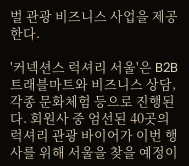벌 관광 비즈니스 사업을 제공한다.

'커넥션스 럭셔리 서울'은 B2B 트래블마트와 비즈니스 상담, 각종 문화체험 등으로 진행된다. 회원사 중 엄선된 40곳의 럭셔리 관광 바이어가 이번 행사를 위해 서울을 찾을 예정이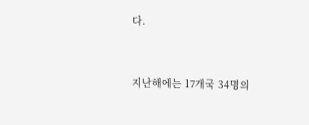다.


지난해에는 17개국 34명의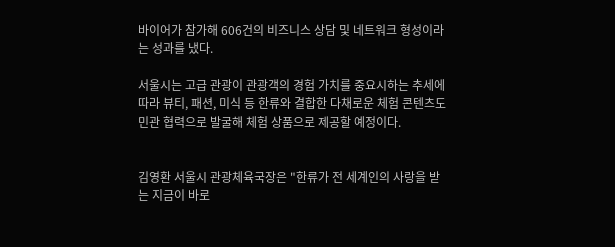바이어가 참가해 606건의 비즈니스 상담 및 네트워크 형성이라는 성과를 냈다.

서울시는 고급 관광이 관광객의 경험 가치를 중요시하는 추세에 따라 뷰티, 패션, 미식 등 한류와 결합한 다채로운 체험 콘텐츠도 민관 협력으로 발굴해 체험 상품으로 제공할 예정이다.


김영환 서울시 관광체육국장은 "한류가 전 세계인의 사랑을 받는 지금이 바로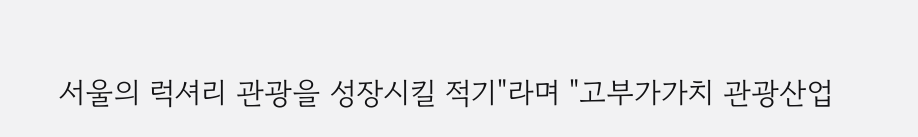서울의 럭셔리 관광을 성장시킬 적기"라며 "고부가가치 관광산업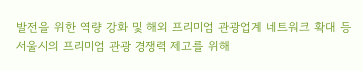발전을 위한 역량 강화 및 해외 프리미엄 관광업계 네트워크 확대 등 서울시의 프리미엄 관광 경쟁력 제고를 위해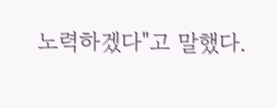노력하겠다"고 말했다.